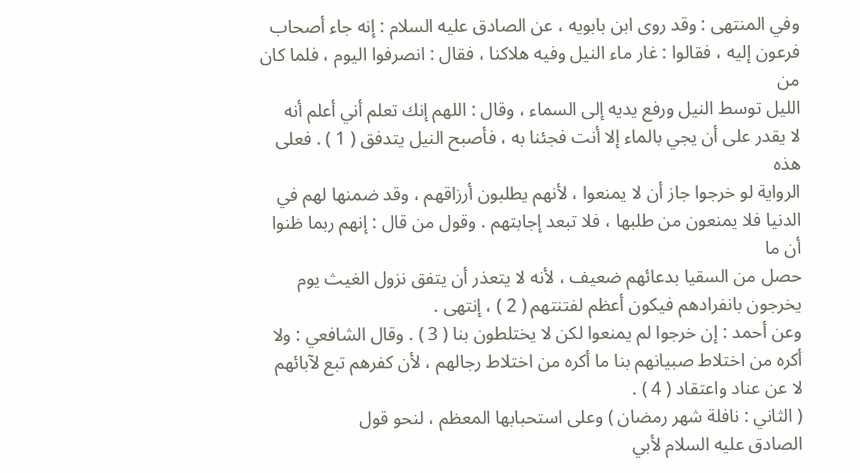وفي المنتهى : وقد روى ابن بابويه ، عن الصادق عليه السلام : إنه جاء أصحاب
فرعون إليه ، فقالوا : غار ماء النيل وفيه هلاكنا ، فقال : انصرفوا اليوم ، فلما كان من
الليل توسط النيل ورفع يديه إلى السماء ، وقال : اللهم إنك تعلم أني أعلم أنه
لا يقدر على أن يجي بالماء إلا أنت فجئنا به ، فأصبح النيل يتدفق ( 1 ) . فعلى هذه
الرواية لو خرجوا جاز أن لا يمنعوا ، لأنهم يطلبون أرزاقهم ، وقد ضمنها لهم في
الدنيا فلا يمنعون من طلبها ، فلا تبعد إجابتهم . وقول من قال : إنهم ربما ظنوا أن ما
حصل من السقيا بدعائهم ضعيف ، لأنه لا يتعذر أن يتفق نزول الغيث يوم
يخرجون بانفرادهم فيكون أعظم لفتنتهم ( 2 ) ، إنتهى .
وعن أحمد : إن خرجوا لم يمنعوا لكن لا يختلطون بنا ( 3 ) . وقال الشافعي : ولا
أكره من اختلاط صبيانهم بنا ما أكره من اختلاط رجالهم ، لأن كفرهم تبع لآبائهم
لا عن عناد واعتقاد ( 4 ) .
( الثاني : نافلة شهر رمضان ) وعلى استحبابها المعظم ، لنحو قول
الصادق عليه السلام لأبي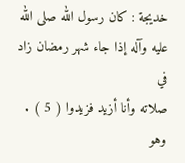خديجة : كان رسول الله صلى الله عليه وآله إذا جاء شهر رمضان زاد في
صلاته وأنا أزيد فزيدوا ( 5 ) . وهو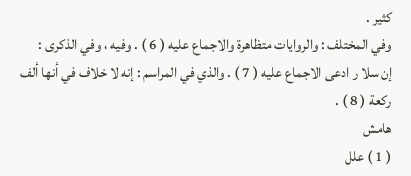كثير .
وفي المختلف : والروايات متظاهرة والاجماع عليه ( 6 ) . وفيه ، وفي الذكرى :
إن سلا ر ادعى الاجماع عليه ( 7 ) . والذي في المراسم : إنه لا خلاف في أنها ألف
ركعة ( 8 ) .
هامش
( 1 ) علل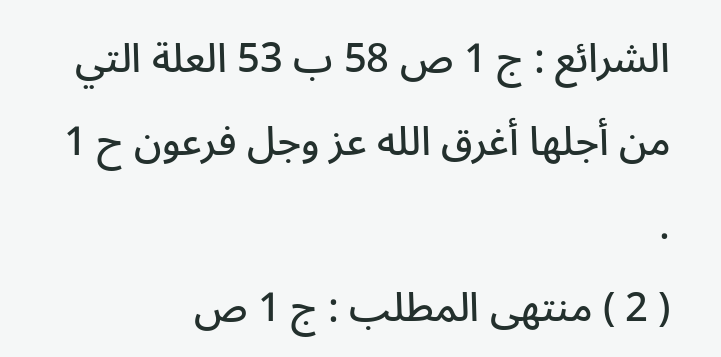الشرائع : ج 1 ص 58 ب 53 العلة التي من أجلها أغرق الله عز وجل فرعون ح 1 .
( 2 ) منتهى المطلب : ج 1 ص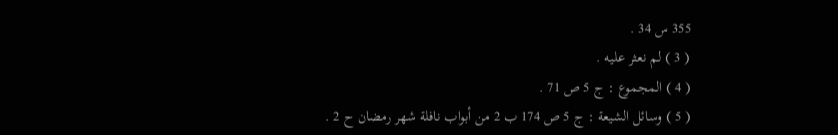355 س 34 .
( 3 ) لم نعثر عليه .
( 4 ) المجموع : ج 5 ص 71 .
( 5 ) وسائل الشيعة : ج 5 ص 174 ب 2 من أبواب نافلة شهر رمضان ح 2 .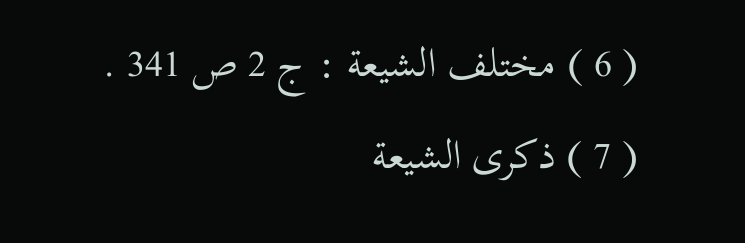( 6 ) مختلف الشيعة : ج 2 ص 341 .
( 7 ) ذكرى الشيعة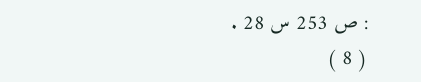: ص 253 س 28 .
( 8 )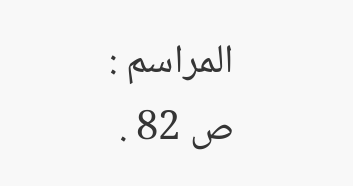المراسم : ص 82 .